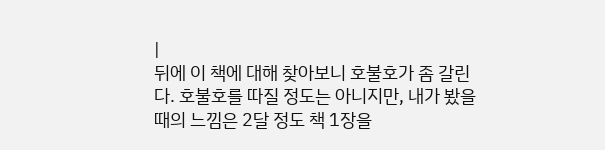|
뒤에 이 책에 대해 찾아보니 호불호가 좀 갈린다. 호불호를 따질 정도는 아니지만, 내가 봤을때의 느낌은 2달 정도 책 1장을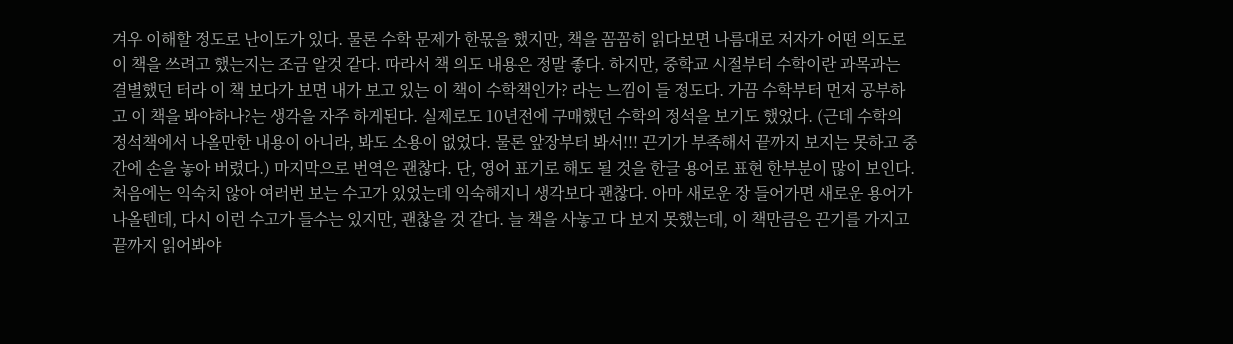겨우 이해할 정도로 난이도가 있다. 물론 수학 문제가 한몫을 했지만, 책을 꼼꼼히 읽다보면 나름대로 저자가 어떤 의도로 이 책을 쓰려고 했는지는 조금 알것 같다. 따라서 책 의도 내용은 정말 좋다. 하지만, 중학교 시절부터 수학이란 과목과는 결별했던 터라 이 책 보다가 보면 내가 보고 있는 이 책이 수학책인가? 라는 느낌이 들 정도다. 가끔 수학부터 먼저 공부하고 이 책을 봐야하나?는 생각을 자주 하게된다. 실제로도 10년전에 구매했던 수학의 정석을 보기도 했었다. (근데 수학의 정석책에서 나올만한 내용이 아니라, 봐도 소용이 없었다. 물론 앞장부터 봐서!!! 끈기가 부족해서 끝까지 보지는 못하고 중간에 손을 놓아 버렸다.) 마지막으로 번역은 괜찮다. 단, 영어 표기로 해도 될 것을 한글 용어로 표현 한부분이 많이 보인다. 처음에는 익숙치 않아 여러번 보는 수고가 있었는데 익숙해지니 생각보다 괜찮다. 아마 새로운 장 들어가면 새로운 용어가 나올텐데, 다시 이런 수고가 들수는 있지만, 괜찮을 것 같다. 늘 책을 사놓고 다 보지 못했는데, 이 책만큼은 끈기를 가지고 끝까지 읽어봐야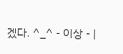겠다. ^_^ - 이상 - |